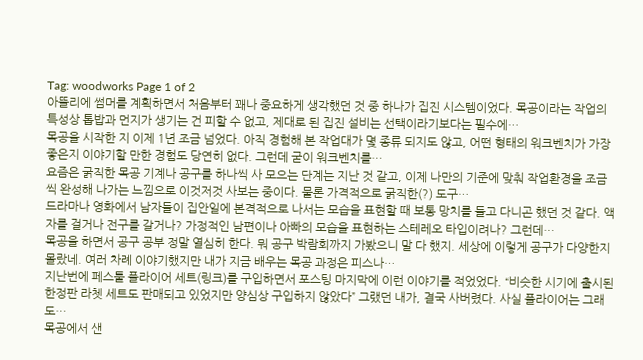Tag: woodworks Page 1 of 2
아뜰리에 썸머를 계획하면서 처음부터 꽤나 중요하게 생각했던 것 중 하나가 집진 시스템이었다. 목공이라는 작업의 특성상 톱밥과 먼지가 생기는 건 피할 수 없고, 제대로 된 집진 설비는 선택이라기보다는 필수에…
목공을 시작한 지 이제 1년 조금 넘었다. 아직 경험해 본 작업대가 몇 종류 되지도 않고, 어떤 형태의 워크벤치가 가장 좋은지 이야기할 만한 경험도 당연히 없다. 그런데 굳이 워크벤치를…
요즘은 굵직한 목공 기계나 공구를 하나씩 사 모으는 단계는 지난 것 같고, 이제 나만의 기준에 맞춰 작업환경을 조금씩 완성해 나가는 느낌으로 이것저것 사보는 중이다. 물론 가격적으로 굵직한(?) 도구…
드라마나 영화에서 남자들이 집안일에 본격적으로 나서는 모습을 표현할 때 보통 망치를 들고 다니곤 했던 것 같다. 액자를 걸거나 전구를 갈거나? 가정적인 남편이나 아빠의 모습을 표현하는 스테레오 타입이려나? 그런데…
목공을 하면서 공구 공부 정말 열심히 한다. 뭐 공구 박람회까지 가봤으니 말 다 했지. 세상에 이렇게 공구가 다양한지 몰랐네. 여러 차례 이야기했지만 내가 지금 배우는 목공 과정은 피스나…
지난번에 페스툴 플라이어 세트(링크)를 구입하면서 포스팅 마지막에 이런 이야기를 적었었다. “비슷한 시기에 출시된 한정판 라쳇 세트도 판매되고 있었지만 양심상 구입하지 않았다” 그랬던 내가, 결국 사버렸다. 사실 플라이어는 그래도…
목공에서 샌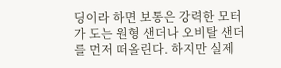딩이라 하면 보통은 강력한 모터가 도는 원형 샌더나 오비탈 샌더를 먼저 떠올린다. 하지만 실제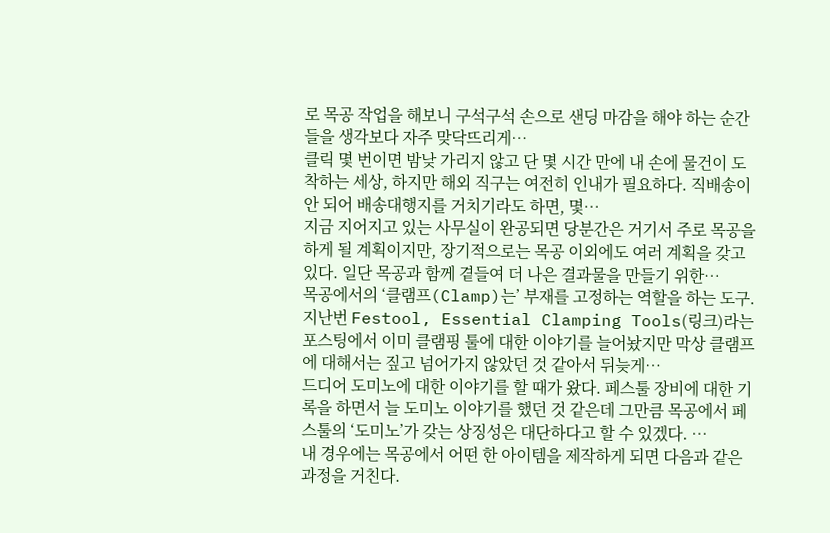로 목공 작업을 해보니 구석구석 손으로 샌딩 마감을 해야 하는 순간들을 생각보다 자주 맞닥뜨리게…
클릭 몇 번이면 밤낮 가리지 않고 단 몇 시간 만에 내 손에 물건이 도착하는 세상, 하지만 해외 직구는 여전히 인내가 필요하다. 직배송이 안 되어 배송대행지를 거치기라도 하면, 몇…
지금 지어지고 있는 사무실이 완공되면 당분간은 거기서 주로 목공을 하게 될 계획이지만, 장기적으로는 목공 이외에도 여러 계획을 갖고 있다. 일단 목공과 함께 곁들여 더 나은 결과물을 만들기 위한…
목공에서의 ‘클램프(Clamp)는’ 부재를 고정하는 역할을 하는 도구. 지난번 Festool, Essential Clamping Tools(링크)라는 포스팅에서 이미 클램핑 툴에 대한 이야기를 늘어놨지만 막상 클램프에 대해서는 짚고 넘어가지 않았던 것 같아서 뒤늦게…
드디어 도미노에 대한 이야기를 할 때가 왔다. 페스툴 장비에 대한 기록을 하면서 늘 도미노 이야기를 했던 것 같은데 그만큼 목공에서 페스툴의 ‘도미노’가 갖는 상징성은 대단하다고 할 수 있겠다. …
내 경우에는 목공에서 어떤 한 아이템을 제작하게 되면 다음과 같은 과정을 거친다.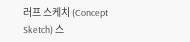러프 스케치 (Concept Sketch) 스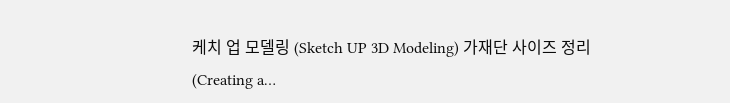케치 업 모델링 (Sketch UP 3D Modeling) 가재단 사이즈 정리 (Creating a…